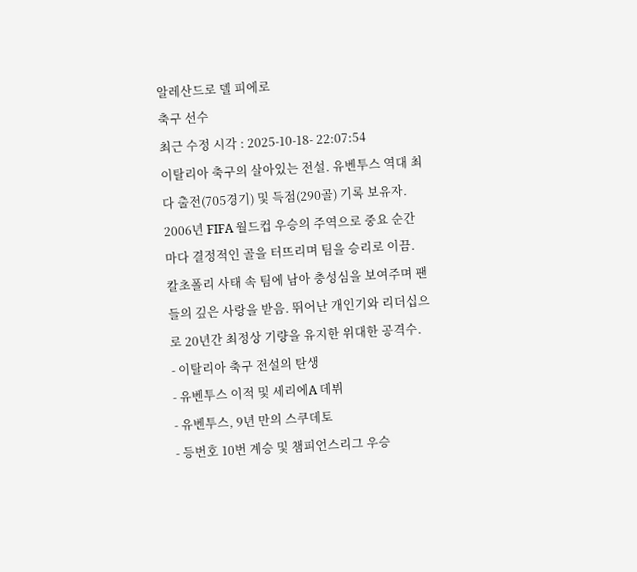알레산드로 델 피에로
축구 선수
최근 수정 시각 : 2025-10-18- 22:07:54
이탈리아 축구의 살아있는 전설. 유벤투스 역대 최다 출전(705경기) 및 득점(290골) 기록 보유자. 2006년 FIFA 월드컵 우승의 주역으로 중요 순간마다 결정적인 골을 터뜨리며 팀을 승리로 이끔. 칼초폴리 사태 속 팀에 남아 충성심을 보여주며 팬들의 깊은 사랑을 받음. 뛰어난 개인기와 리더십으로 20년간 최정상 기량을 유지한 위대한 공격수.
- 이탈리아 축구 전설의 탄생
- 유벤투스 이적 및 세리에A 데뷔
- 유벤투스, 9년 만의 스쿠데토
- 등번호 10번 계승 및 챔피언스리그 우승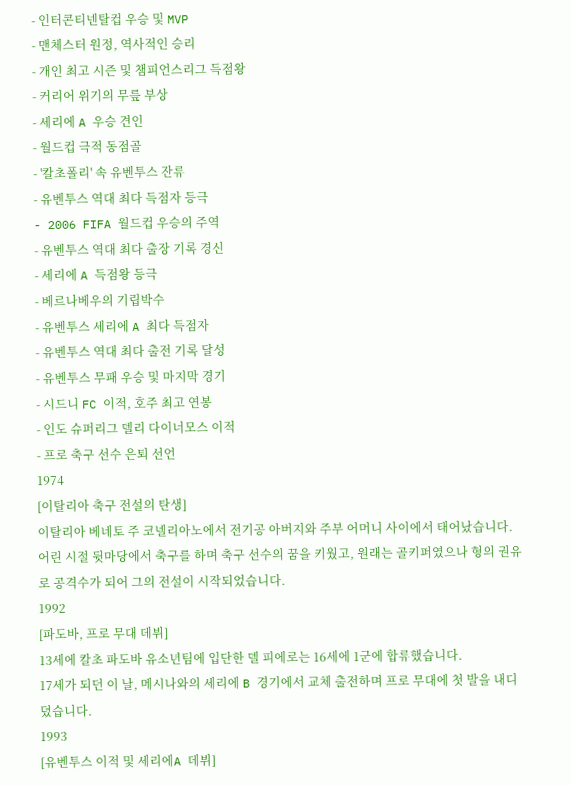- 인터콘티넨탈컵 우승 및 MVP
- 맨체스터 원정, 역사적인 승리
- 개인 최고 시즌 및 챔피언스리그 득점왕
- 커리어 위기의 무릎 부상
- 세리에 A 우승 견인
- 월드컵 극적 동점골
- '칼초폴리' 속 유벤투스 잔류
- 유벤투스 역대 최다 득점자 등극
- 2006 FIFA 월드컵 우승의 주역
- 유벤투스 역대 최다 출장 기록 경신
- 세리에 A 득점왕 등극
- 베르나베우의 기립박수
- 유벤투스 세리에 A 최다 득점자
- 유벤투스 역대 최다 출전 기록 달성
- 유벤투스 무패 우승 및 마지막 경기
- 시드니 FC 이적, 호주 최고 연봉
- 인도 슈퍼리그 델리 다이너모스 이적
- 프로 축구 선수 은퇴 선언
1974
[이탈리아 축구 전설의 탄생]
이탈리아 베네토 주 코넬리아노에서 전기공 아버지와 주부 어머니 사이에서 태어났습니다.
어린 시절 뒷마당에서 축구를 하며 축구 선수의 꿈을 키웠고, 원래는 골키퍼였으나 형의 권유로 공격수가 되어 그의 전설이 시작되었습니다.
1992
[파도바, 프로 무대 데뷔]
13세에 칼초 파도바 유소년팀에 입단한 델 피에로는 16세에 1군에 합류했습니다.
17세가 되던 이 날, 메시나와의 세리에 B 경기에서 교체 출전하며 프로 무대에 첫 발을 내디뎠습니다.
1993
[유벤투스 이적 및 세리에A 데뷔]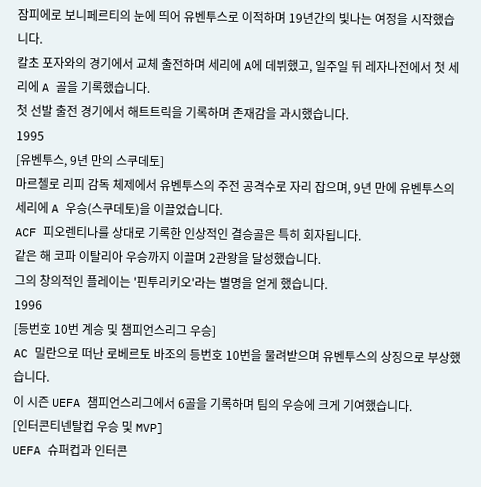잠피에로 보니페르티의 눈에 띄어 유벤투스로 이적하며 19년간의 빛나는 여정을 시작했습니다.
칼초 포자와의 경기에서 교체 출전하며 세리에 A에 데뷔했고, 일주일 뒤 레자나전에서 첫 세리에 A 골을 기록했습니다.
첫 선발 출전 경기에서 해트트릭을 기록하며 존재감을 과시했습니다.
1995
[유벤투스, 9년 만의 스쿠데토]
마르첼로 리피 감독 체제에서 유벤투스의 주전 공격수로 자리 잡으며, 9년 만에 유벤투스의 세리에 A 우승(스쿠데토)을 이끌었습니다.
ACF 피오렌티나를 상대로 기록한 인상적인 결승골은 특히 회자됩니다.
같은 해 코파 이탈리아 우승까지 이끌며 2관왕을 달성했습니다.
그의 창의적인 플레이는 '핀투리키오'라는 별명을 얻게 했습니다.
1996
[등번호 10번 계승 및 챔피언스리그 우승]
AC 밀란으로 떠난 로베르토 바조의 등번호 10번을 물려받으며 유벤투스의 상징으로 부상했습니다.
이 시즌 UEFA 챔피언스리그에서 6골을 기록하며 팀의 우승에 크게 기여했습니다.
[인터콘티넨탈컵 우승 및 MVP]
UEFA 슈퍼컵과 인터콘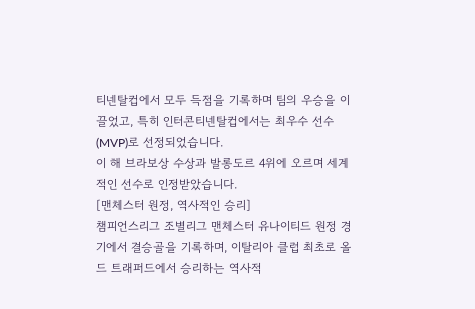티넨탈컵에서 모두 득점을 기록하며 팀의 우승을 이끌었고, 특히 인터콘티넨탈컵에서는 최우수 선수(MVP)로 선정되었습니다.
이 해 브라보상 수상과 발롱도르 4위에 오르며 세계적인 선수로 인정받았습니다.
[맨체스터 원정, 역사적인 승리]
챔피언스리그 조별리그 맨체스터 유나이티드 원정 경기에서 결승골을 기록하며, 이탈리아 클럽 최초로 올드 트래퍼드에서 승리하는 역사적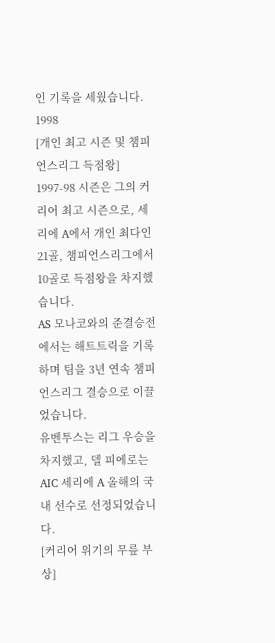인 기록을 세웠습니다.
1998
[개인 최고 시즌 및 챔피언스리그 득점왕]
1997-98 시즌은 그의 커리어 최고 시즌으로, 세리에 A에서 개인 최다인 21골, 챔피언스리그에서 10골로 득점왕을 차지했습니다.
AS 모나코와의 준결승전에서는 해트트릭을 기록하며 팀을 3년 연속 챔피언스리그 결승으로 이끌었습니다.
유벤투스는 리그 우승을 차지했고, 델 피에로는 AIC 세리에 A 올해의 국내 선수로 선정되었습니다.
[커리어 위기의 무릎 부상]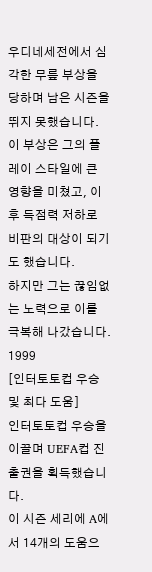우디네세전에서 심각한 무릎 부상을 당하며 남은 시즌을 뛰지 못했습니다.
이 부상은 그의 플레이 스타일에 큰 영향을 미쳤고, 이후 득점력 저하로 비판의 대상이 되기도 했습니다.
하지만 그는 끊임없는 노력으로 이를 극복해 나갔습니다.
1999
[인터토토컵 우승 및 최다 도움]
인터토토컵 우승을 이끌며 UEFA컵 진출권을 획득했습니다.
이 시즌 세리에 A에서 14개의 도움으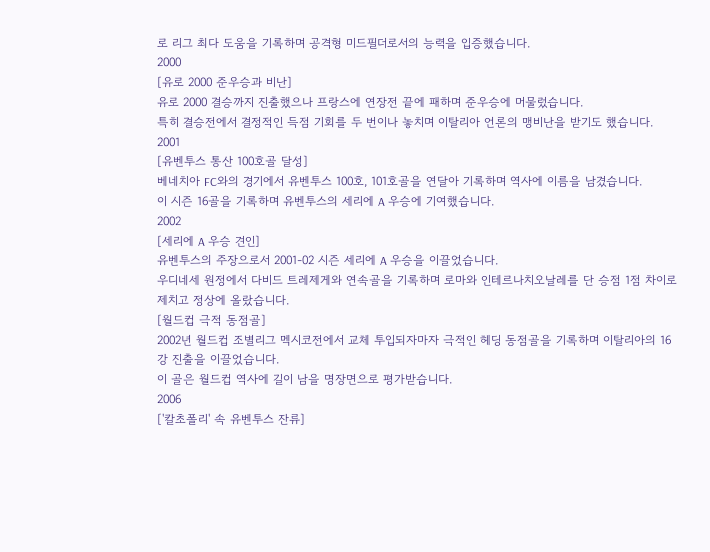로 리그 최다 도움을 기록하며 공격형 미드필더로서의 능력을 입증했습니다.
2000
[유로 2000 준우승과 비난]
유로 2000 결승까지 진출했으나 프랑스에 연장전 끝에 패하며 준우승에 머물렀습니다.
특히 결승전에서 결정적인 득점 기회를 두 번이나 놓치며 이탈리아 언론의 맹비난을 받기도 했습니다.
2001
[유벤투스 통산 100호골 달성]
베네치아 FC와의 경기에서 유벤투스 100호, 101호골을 연달아 기록하며 역사에 이름을 남겼습니다.
이 시즌 16골을 기록하며 유벤투스의 세리에 A 우승에 기여했습니다.
2002
[세리에 A 우승 견인]
유벤투스의 주장으로서 2001-02 시즌 세리에 A 우승을 이끌었습니다.
우디네세 원정에서 다비드 트레제게와 연속골을 기록하며 로마와 인테르나치오날레를 단 승점 1점 차이로 제치고 정상에 올랐습니다.
[월드컵 극적 동점골]
2002년 월드컵 조별리그 멕시코전에서 교체 투입되자마자 극적인 헤딩 동점골을 기록하며 이탈리아의 16강 진출을 이끌었습니다.
이 골은 월드컵 역사에 길이 남을 명장면으로 평가받습니다.
2006
['칼초폴리' 속 유벤투스 잔류]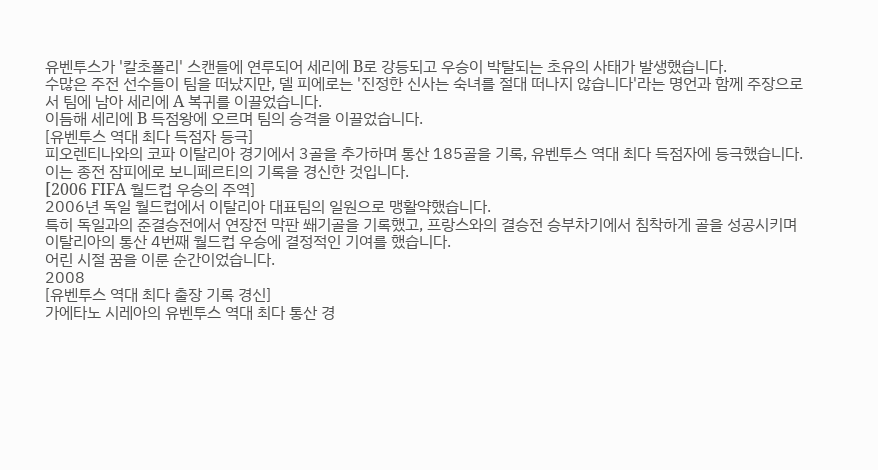유벤투스가 '칼초폴리' 스캔들에 연루되어 세리에 B로 강등되고 우승이 박탈되는 초유의 사태가 발생했습니다.
수많은 주전 선수들이 팀을 떠났지만, 델 피에로는 '진정한 신사는 숙녀를 절대 떠나지 않습니다'라는 명언과 함께 주장으로서 팀에 남아 세리에 A 복귀를 이끌었습니다.
이듬해 세리에 B 득점왕에 오르며 팀의 승격을 이끌었습니다.
[유벤투스 역대 최다 득점자 등극]
피오렌티나와의 코파 이탈리아 경기에서 3골을 추가하며 통산 185골을 기록, 유벤투스 역대 최다 득점자에 등극했습니다.
이는 종전 잠피에로 보니페르티의 기록을 경신한 것입니다.
[2006 FIFA 월드컵 우승의 주역]
2006년 독일 월드컵에서 이탈리아 대표팀의 일원으로 맹활약했습니다.
특히 독일과의 준결승전에서 연장전 막판 쐐기골을 기록했고, 프랑스와의 결승전 승부차기에서 침착하게 골을 성공시키며 이탈리아의 통산 4번째 월드컵 우승에 결정적인 기여를 했습니다.
어린 시절 꿈을 이룬 순간이었습니다.
2008
[유벤투스 역대 최다 출장 기록 경신]
가에타노 시레아의 유벤투스 역대 최다 통산 경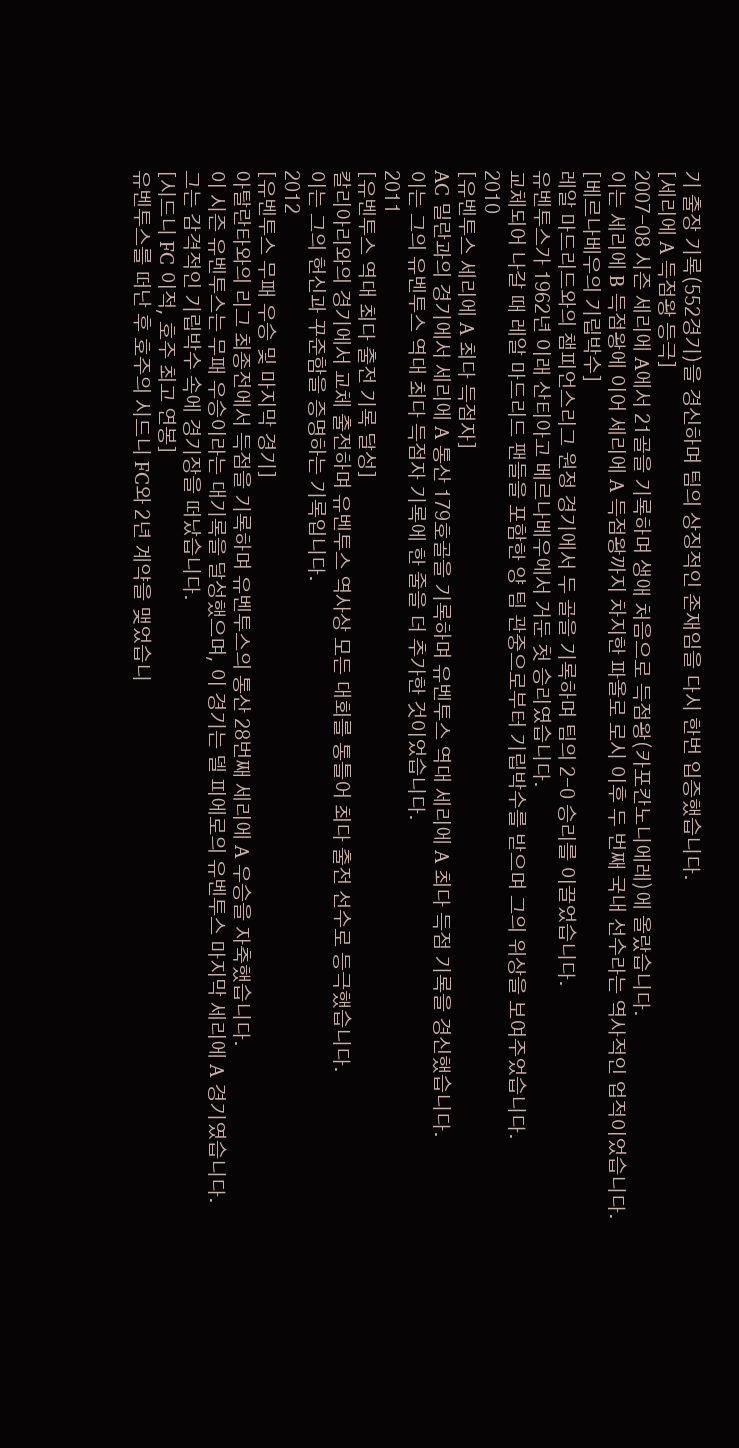기 출장 기록(552경기)을 경신하며 팀의 상징적인 존재임을 다시 한번 입증했습니다.
[세리에 A 득점왕 등극]
2007-08 시즌 세리에 A에서 21골을 기록하며 생애 처음으로 득점왕(카포칸노니에레)에 올랐습니다.
이는 세리에 B 득점왕에 이어 세리에 A 득점왕까지 차지한 파올로 로시 이후 두 번째 국내 선수라는 역사적인 업적이었습니다.
[베르나베우의 기립박수]
레알 마드리드와의 챔피언스리그 원정 경기에서 두 골을 기록하며 팀의 2-0 승리를 이끌었습니다.
유벤투스가 1962년 이래 산티아고 베르나베우에서 거둔 첫 승리였습니다.
교체되어 나갈 때 레알 마드리드 팬들을 포함한 양 팀 관중으로부터 기립박수를 받으며 그의 위상을 보여주었습니다.
2010
[유벤투스 세리에 A 최다 득점자]
AC 밀란과의 경기에서 세리에 A 통산 179호골을 기록하며 유벤투스 역대 세리에 A 최다 득점 기록을 경신했습니다.
이는 그의 유벤투스 역대 최다 득점자 기록에 한 줄을 더 추가한 것이었습니다.
2011
[유벤투스 역대 최다 출전 기록 달성]
칼리아리와의 경기에서 교체 출전하며 유벤투스 역사상 모든 대회를 통틀어 최다 출전 선수로 등극했습니다.
이는 그의 헌신과 꾸준함을 증명하는 기록입니다.
2012
[유벤투스 무패 우승 및 마지막 경기]
아탈란타와의 리그 최종전에서 득점을 기록하며 유벤투스의 통산 28번째 세리에 A 우승을 자축했습니다.
이 시즌 유벤투스는 무패 우승이라는 대기록을 달성했으며, 이 경기는 델 피에로의 유벤투스 마지막 세리에 A 경기였습니다.
그는 감격적인 기립박수 속에 경기장을 떠났습니다.
[시드니 FC 이적, 호주 최고 연봉]
유벤투스를 떠난 후 호주의 시드니 FC와 2년 계약을 맺었습니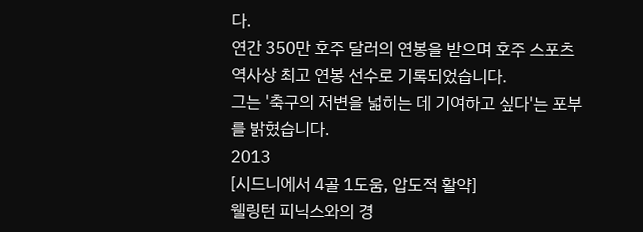다.
연간 350만 호주 달러의 연봉을 받으며 호주 스포츠 역사상 최고 연봉 선수로 기록되었습니다.
그는 '축구의 저변을 넓히는 데 기여하고 싶다'는 포부를 밝혔습니다.
2013
[시드니에서 4골 1도움, 압도적 활약]
웰링턴 피닉스와의 경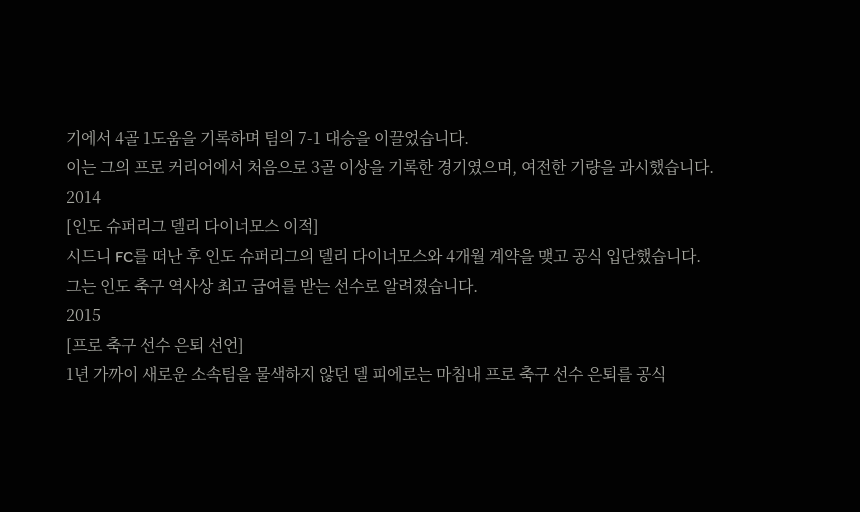기에서 4골 1도움을 기록하며 팀의 7-1 대승을 이끌었습니다.
이는 그의 프로 커리어에서 처음으로 3골 이상을 기록한 경기였으며, 여전한 기량을 과시했습니다.
2014
[인도 슈퍼리그 델리 다이너모스 이적]
시드니 FC를 떠난 후 인도 슈퍼리그의 델리 다이너모스와 4개월 계약을 맺고 공식 입단했습니다.
그는 인도 축구 역사상 최고 급여를 받는 선수로 알려졌습니다.
2015
[프로 축구 선수 은퇴 선언]
1년 가까이 새로운 소속팀을 물색하지 않던 델 피에로는 마침내 프로 축구 선수 은퇴를 공식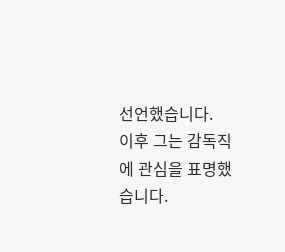선언했습니다.
이후 그는 감독직에 관심을 표명했습니다.